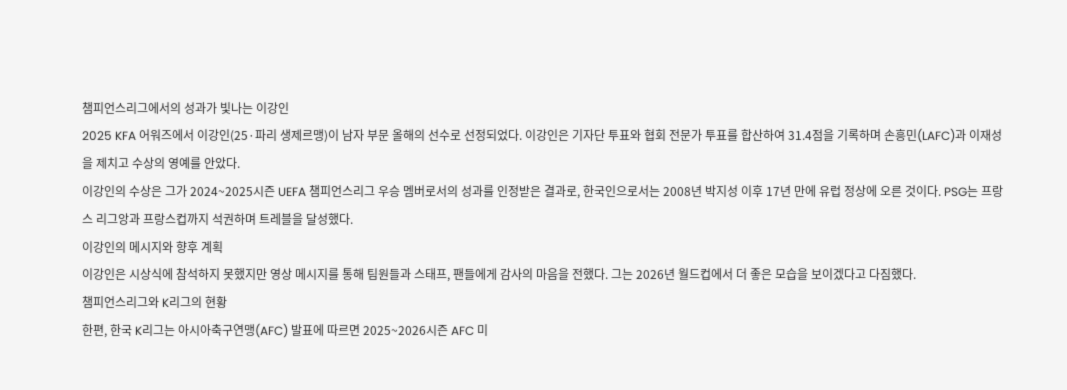챔피언스리그에서의 성과가 빛나는 이강인
2025 KFA 어워즈에서 이강인(25·파리 생제르맹)이 남자 부문 올해의 선수로 선정되었다. 이강인은 기자단 투표와 협회 전문가 투표를 합산하여 31.4점을 기록하며 손흥민(LAFC)과 이재성을 제치고 수상의 영예를 안았다.
이강인의 수상은 그가 2024~2025시즌 UEFA 챔피언스리그 우승 멤버로서의 성과를 인정받은 결과로, 한국인으로서는 2008년 박지성 이후 17년 만에 유럽 정상에 오른 것이다. PSG는 프랑스 리그앙과 프랑스컵까지 석권하며 트레블을 달성했다.
이강인의 메시지와 향후 계획
이강인은 시상식에 참석하지 못했지만 영상 메시지를 통해 팀원들과 스태프, 팬들에게 감사의 마음을 전했다. 그는 2026년 월드컵에서 더 좋은 모습을 보이겠다고 다짐했다.
챔피언스리그와 K리그의 현황
한편, 한국 K리그는 아시아축구연맹(AFC) 발표에 따르면 2025~2026시즌 AFC 미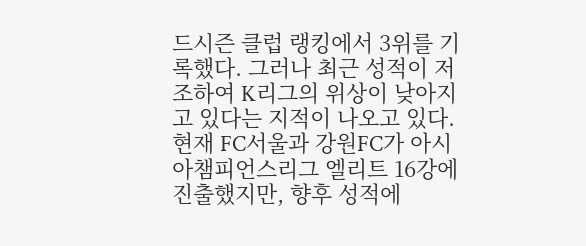드시즌 클럽 랭킹에서 3위를 기록했다. 그러나 최근 성적이 저조하여 K리그의 위상이 낮아지고 있다는 지적이 나오고 있다. 현재 FC서울과 강원FC가 아시아챔피언스리그 엘리트 16강에 진출했지만, 향후 성적에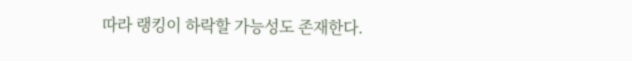따라 랭킹이 하락할 가능성도 존재한다.